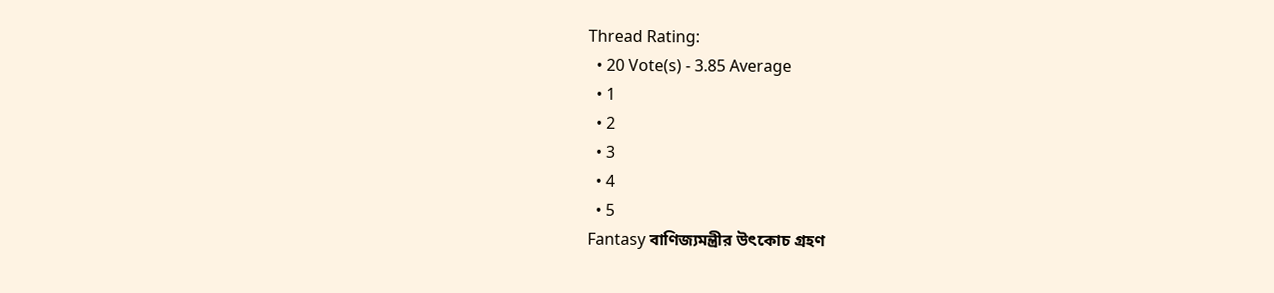Thread Rating:
  • 20 Vote(s) - 3.85 Average
  • 1
  • 2
  • 3
  • 4
  • 5
Fantasy বাণিজ্যমন্ত্রীর উৎকোচ গ্রহণ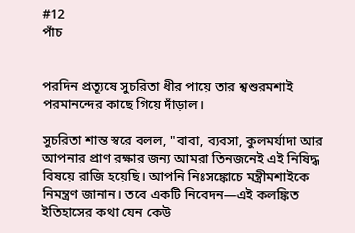#12
পাঁচ


পরদিন প্রত্যূষে সুচরিতা ধীর পায়ে তার শ্বশুরমশাই পরমানন্দের কাছে গিয়ে দাঁড়াল।

সুচরিতা শান্ত স্বরে বলল, "বাবা, ব্যবসা, কুলমর্যাদা আর আপনার প্রাণ রক্ষার জন্য আমরা তিনজনেই এই নিষিদ্ধ বিষয়ে রাজি হয়েছি। আপনি নিঃসঙ্কোচে মন্ত্রীমশাইকে নিমন্ত্রণ জানান। তবে একটি নিবেদন—এই কলঙ্কিত ইতিহাসের কথা যেন কেউ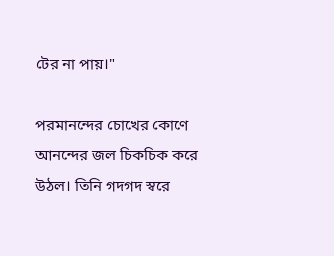টের না পায়।"

পরমানন্দের চোখের কোণে আনন্দের জল চিকচিক করে উঠল। তিনি গদগদ স্বরে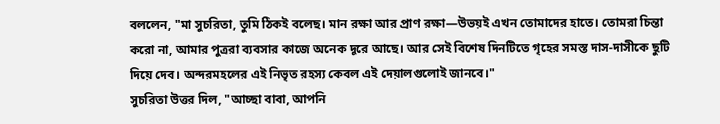বললেন, "মা সুচরিতা, তুমি ঠিকই বলেছ। মান রক্ষা আর প্রাণ রক্ষা—উভয়ই এখন তোমাদের হাতে। তোমরা চিন্তা করো না, আমার পুত্ররা ব্যবসার কাজে অনেক দূরে আছে। আর সেই বিশেষ দিনটিতে গৃহের সমস্ত দাস-দাসীকে ছুটি দিয়ে দেব। অন্দরমহলের এই নিভৃত রহস্য কেবল এই দেয়ালগুলোই জানবে।"
সুচরিতা উত্তর দিল, "আচ্ছা বাবা, আপনি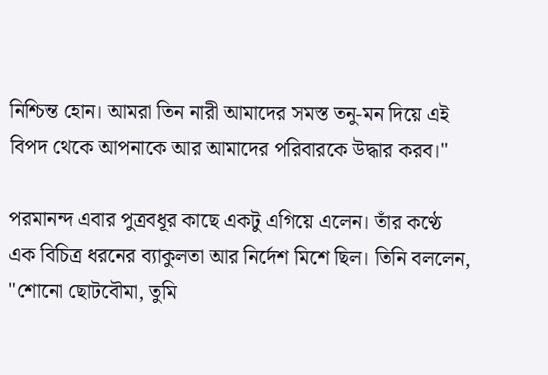নিশ্চিন্ত হোন। আমরা তিন নারী আমাদের সমস্ত তনু-মন দিয়ে এই বিপদ থেকে আপনাকে আর আমাদের পরিবারকে উদ্ধার করব।"

পরমানন্দ এবার পুত্রবধূর কাছে একটু এগিয়ে এলেন। তাঁর কণ্ঠে এক বিচিত্র ধরনের ব্যাকুলতা আর নির্দেশ মিশে ছিল। তিনি বললেন, "শোনো ছোটবৌমা, তুমি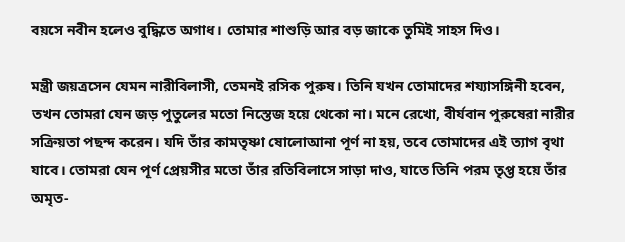বয়সে নবীন হলেও বুদ্ধিতে অগাধ। তোমার শাশুড়ি আর বড় জাকে তুমিই সাহস দিও।

মন্ত্রী জয়ত্রসেন যেমন নারীবিলাসী, তেমনই রসিক পুরুষ। তিনি যখন তোমাদের শয্যাসঙ্গিনী হবেন, তখন তোমরা যেন জড় পুতুলের মতো নিস্তেজ হয়ে থেকো না। মনে রেখো, বীর্যবান পুরুষেরা নারীর সক্রিয়তা পছন্দ করেন। যদি তাঁর কামতৃষ্ণা ষোলোআনা পূর্ণ না হয়, তবে তোমাদের এই ত্যাগ বৃথা যাবে। তোমরা যেন পূর্ণ প্রেয়সীর মতো তাঁর রতিবিলাসে সাড়া দাও, যাতে তিনি পরম তৃপ্ত হয়ে তাঁর অমৃত-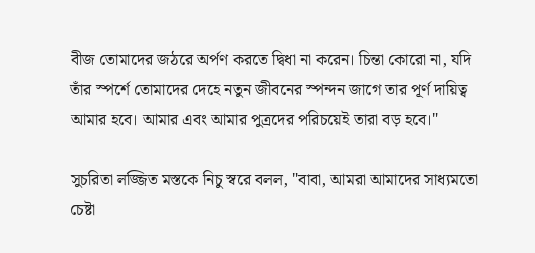বীজ তোমাদের জঠরে অর্পণ করতে দ্বিধা না করেন। চিন্তা কোরো না, যদি তাঁর স্পর্শে তোমাদের দেহে নতুন জীবনের স্পন্দন জাগে তার পূর্ণ দায়িত্ব আমার হবে। আমার এবং আমার পুত্রদের পরিচয়েই তারা বড় হবে।"

সুচরিতা লজ্জিত মস্তকে নিচু স্বরে বলল, "বাবা, আমরা আমাদের সাধ্যমতো চেষ্টা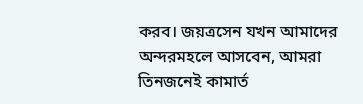করব। জয়ত্রসেন যখন আমাদের অন্দরমহলে আসবেন, আমরা তিনজনেই কামার্ত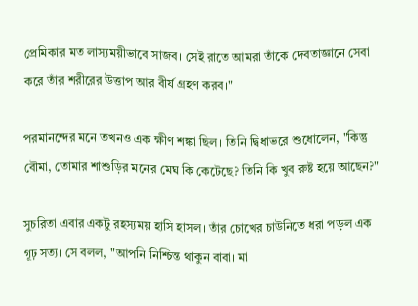প্রেমিকার মত লাস্যময়ীভাবে সাজব। সেই রাতে আমরা তাঁকে দেবতাজ্ঞানে সেবা করে তাঁর শরীরের উত্তাপ আর বীর্য গ্রহণ করব।"

পরমানন্দের মনে তখনও এক ক্ষীণ শঙ্কা ছিল। তিনি দ্বিধাভরে শুধোলেন, "কিন্তু বৌমা, তোমার শাশুড়ির মনের মেঘ কি কেটেছে? তিনি কি খুব রুষ্ট হয়ে আছেন?"

সুচরিতা এবার একটু রহস্যময় হাসি হাসল। তাঁর চোখের চাউনিতে ধরা পড়ল এক গূঢ় সত্য। সে বলল, "আপনি নিশ্চিন্ত থাকুন বাবা। মা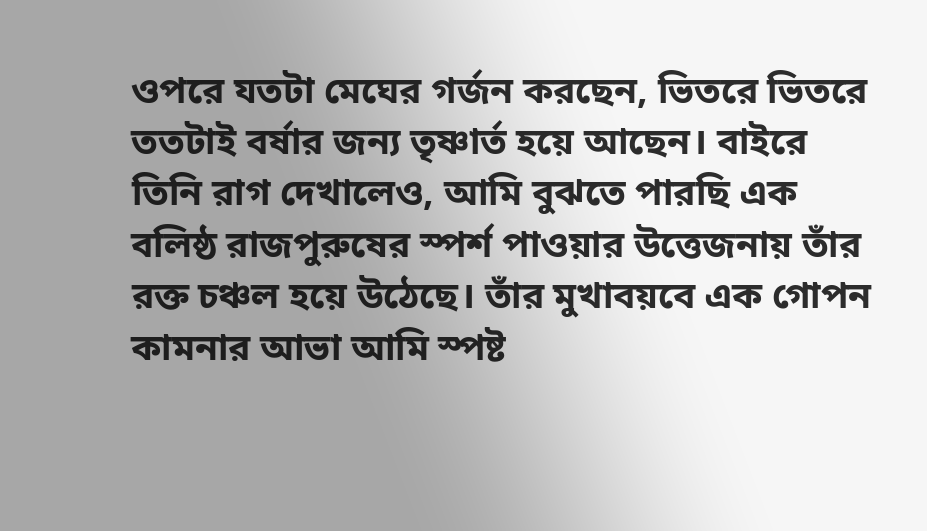ওপরে যতটা মেঘের গর্জন করছেন, ভিতরে ভিতরে ততটাই বর্ষার জন্য তৃষ্ণার্ত হয়ে আছেন। বাইরে তিনি রাগ দেখালেও, আমি বুঝতে পারছি এক বলিষ্ঠ রাজপুরুষের স্পর্শ পাওয়ার উত্তেজনায় তাঁর রক্ত চঞ্চল হয়ে উঠেছে। তাঁর মুখাবয়বে এক গোপন কামনার আভা আমি স্পষ্ট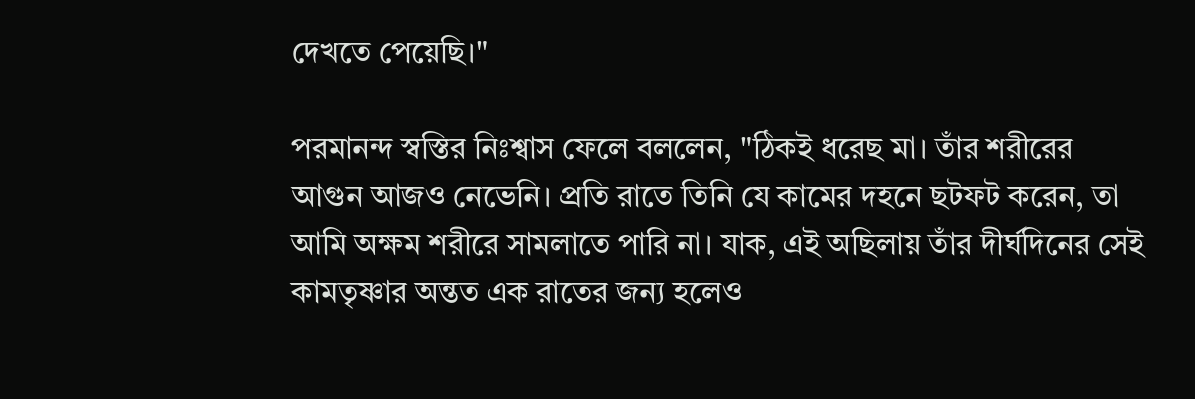দেখতে পেয়েছি।"

পরমানন্দ স্বস্তির নিঃশ্বাস ফেলে বললেন, "ঠিকই ধরেছ মা। তাঁর শরীরের আগুন আজও নেভেনি। প্রতি রাতে তিনি যে কামের দহনে ছটফট করেন, তা আমি অক্ষম শরীরে সামলাতে পারি না। যাক, এই অছিলায় তাঁর দীর্ঘদিনের সেই কামতৃষ্ণার অন্তত এক রাতের জন্য হলেও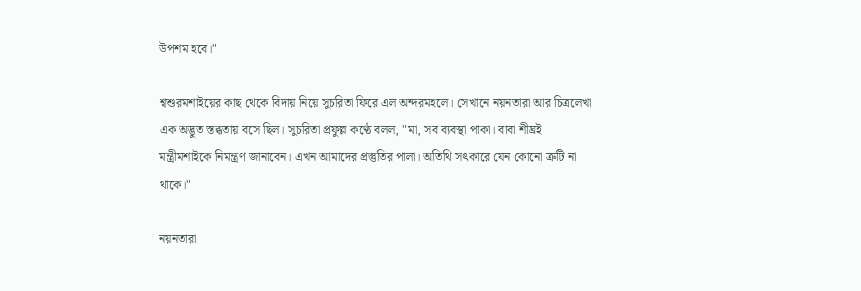উপশম হবে।"

শ্বশুরমশাইয়ের কাছ থেকে বিদায় নিয়ে সুচরিতা ফিরে এল অন্দরমহলে। সেখানে নয়নতারা আর চিত্রলেখা এক অদ্ভুত স্তব্ধতায় বসে ছিল। সুচরিতা প্রফুল্ল কণ্ঠে বলল, "মা, সব ব্যবস্থা পাকা। বাবা শীঘ্রই মন্ত্রীমশাইকে নিমন্ত্রণ জানাবেন। এখন আমাদের প্রস্তুতির পালা। অতিথি সৎকারে যেন কোনো ত্রুটি না থাকে।"

নয়নতারা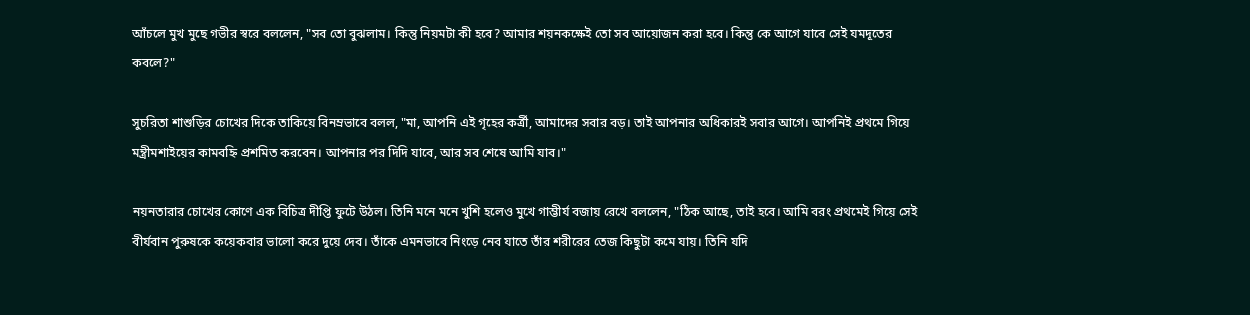আঁচলে মুখ মুছে গভীর স্বরে বললেন, "সব তো বুঝলাম। কিন্তু নিয়মটা কী হবে? আমার শয়নকক্ষেই তো সব আয়োজন করা হবে। কিন্তু কে আগে যাবে সেই যমদূতের কবলে?"

সুচরিতা শাশুড়ির চোখের দিকে তাকিয়ে বিনম্রভাবে বলল, "মা, আপনি এই গৃহের কর্ত্রী, আমাদের সবার বড়। তাই আপনার অধিকারই সবার আগে। আপনিই প্রথমে গিয়ে মন্ত্রীমশাইয়ের কামবহ্নি প্রশমিত করবেন। আপনার পর দিদি যাবে, আর সব শেষে আমি যাব।"

নয়নতারার চোখের কোণে এক বিচিত্র দীপ্তি ফুটে উঠল। তিনি মনে মনে খুশি হলেও মুখে গাম্ভীর্য বজায় রেখে বললেন, "ঠিক আছে, তাই হবে। আমি বরং প্রথমেই গিয়ে সেই বীর্যবান পুরুষকে কয়েকবার ভালো করে দুয়ে দেব। তাঁকে এমনভাবে নিংড়ে নেব যাতে তাঁর শরীরের তেজ কিছুটা কমে যায়। তিনি যদি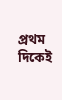প্রথম দিকেই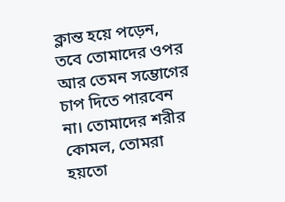ক্লান্ত হয়ে পড়েন, তবে তোমাদের ওপর আর তেমন সম্ভোগের চাপ দিতে পারবেন না। তোমাদের শরীর কোমল, তোমরা হয়তো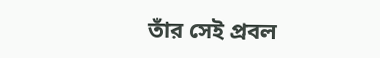তাঁর সেই প্রবল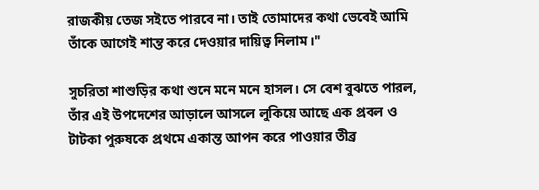রাজকীয় তেজ সইতে পারবে না। তাই তোমাদের কথা ভেবেই আমি তাঁকে আগেই শান্ত করে দেওয়ার দায়িত্ব নিলাম।"

সুচরিতা শাশুড়ির কথা শুনে মনে মনে হাসল। সে বেশ বুঝতে পারল, তাঁর এই উপদেশের আড়ালে আসলে লুকিয়ে আছে এক প্রবল ও টাটকা পুরুষকে প্রথমে একান্ত আপন করে পাওয়ার তীব্র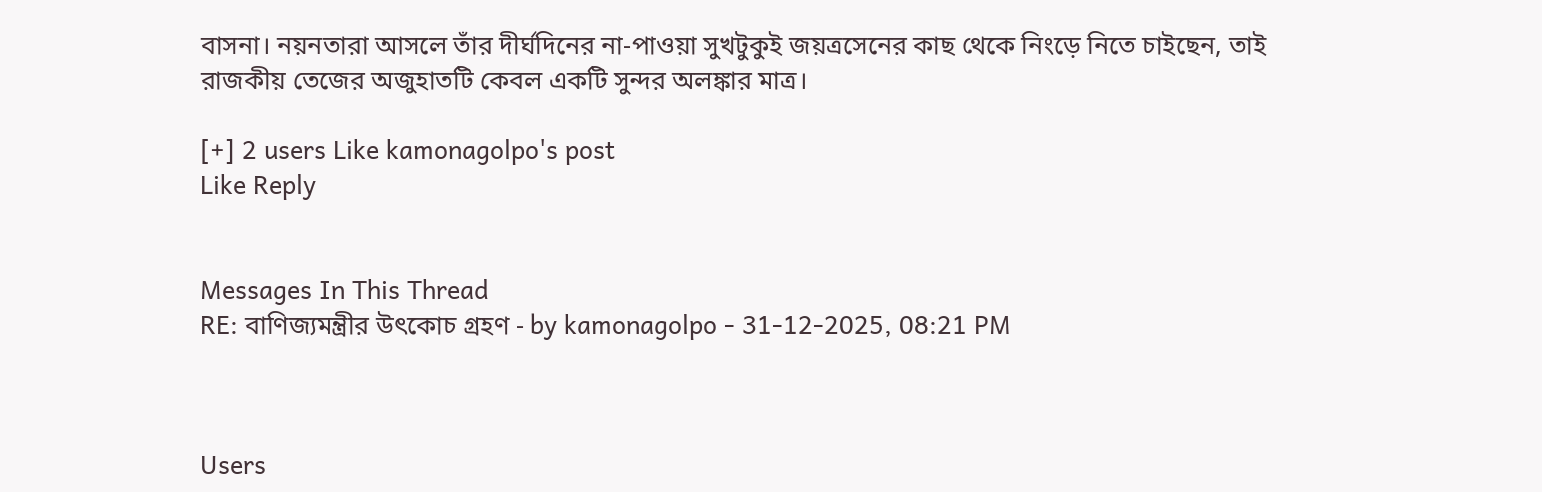বাসনা। নয়নতারা আসলে তাঁর দীর্ঘদিনের না-পাওয়া সুখটুকুই জয়ত্রসেনের কাছ থেকে নিংড়ে নিতে চাইছেন, তাই রাজকীয় তেজের অজুহাতটি কেবল একটি সুন্দর অলঙ্কার মাত্র।

[+] 2 users Like kamonagolpo's post
Like Reply


Messages In This Thread
RE: বাণিজ্যমন্ত্রীর উৎকোচ গ্রহণ - by kamonagolpo - 31-12-2025, 08:21 PM



Users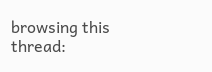browsing this thread: